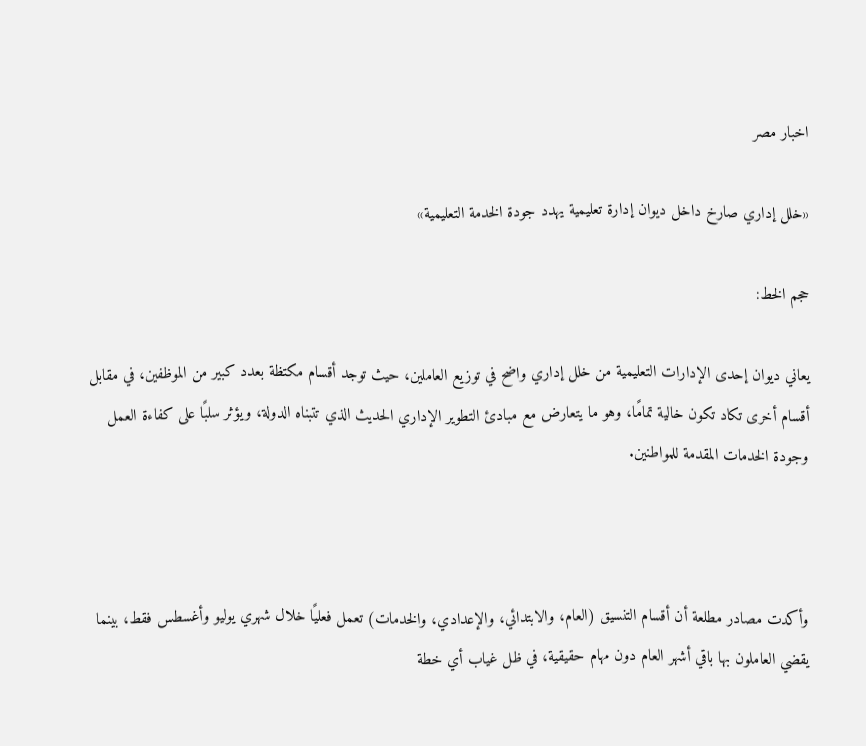اخبار مصر

«خلل إداري صارخ داخل ديوان إدارة تعليمية يهدد جودة الخدمة التعليمية»

حجم الخط:

يعاني ديوان إحدى الإدارات التعليمية من خلل إداري واضح في توزيع العاملين، حيث توجد أقسام مكتظة بعدد كبير من الموظفين، في مقابل أقسام أخرى تكاد تكون خالية تمامًا، وهو ما يتعارض مع مبادئ التطوير الإداري الحديث الذي تتبناه الدولة، ويؤثر سلبًا على كفاءة العمل وجودة الخدمات المقدمة للمواطنين.



وأكدت مصادر مطلعة أن أقسام التنسيق (العام، والابتدائي، والإعدادي، والخدمات) تعمل فعليًا خلال شهري يوليو وأغسطس فقط، بينما يقضي العاملون بها باقي أشهر العام دون مهام حقيقية، في ظل غياب أي خطة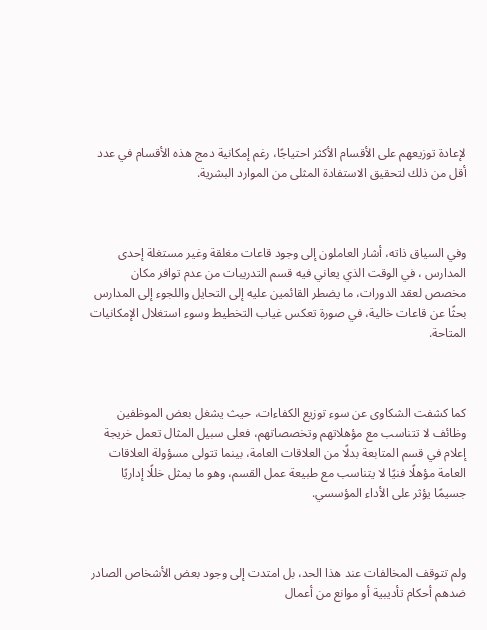لإعادة توزيعهم على الأقسام الأكثر احتياجًا، رغم إمكانية دمج هذه الأقسام في عدد أقل من ذلك لتحقيق الاستفادة المثلى من الموارد البشرية.



وفي السياق ذاته، أشار العاملون إلى وجود قاعات مغلقة وغير مستغلة إحدى المدارس ، في الوقت الذي يعاني فيه قسم التدريبات من عدم توافر مكان مخصص لعقد الدورات، ما يضطر القائمين عليه إلى التحايل واللجوء إلى المدارس بحثًا عن قاعات خالية، في صورة تعكس غياب التخطيط وسوء استغلال الإمكانيات المتاحة.



كما كشفت الشكاوى عن سوء توزيع الكفاءات، حيث يشغل بعض الموظفين وظائف لا تتناسب مع مؤهلاتهم وتخصصاتهم، فعلى سبيل المثال تعمل خريجة إعلام في قسم المتابعة بدلًا من العلاقات العامة، بينما تتولى مسؤولة العلاقات العامة مؤهلًا فنيًا لا يتناسب مع طبيعة عمل القسم، وهو ما يمثل خللًا إداريًا جسيمًا يؤثر على الأداء المؤسسي.



ولم تتوقف المخالفات عند هذا الحد، بل امتدت إلى وجود بعض الأشخاص الصادر ضدهم أحكام تأديبية أو موانع من أعمال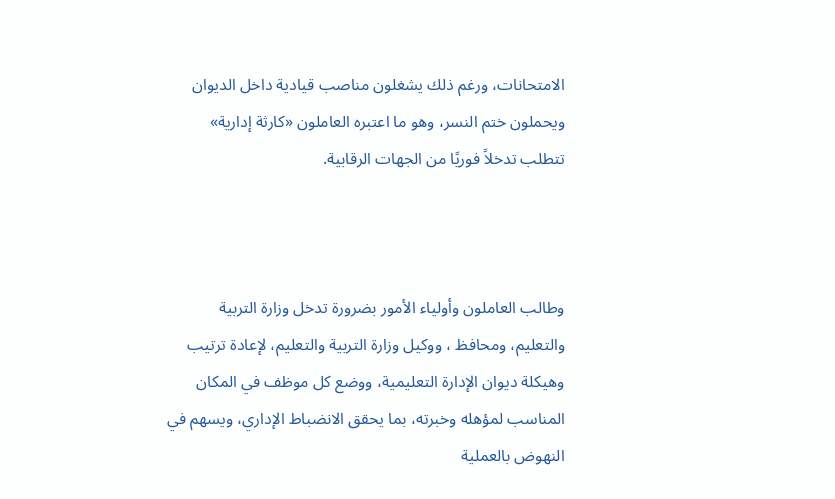الامتحانات، ورغم ذلك يشغلون مناصب قيادية داخل الديوان ويحملون ختم النسر، وهو ما اعتبره العاملون «كارثة إدارية» تتطلب تدخلاً فوريًا من الجهات الرقابية.



وطالب العاملون وأولياء الأمور بضرورة تدخل وزارة التربية والتعليم، ومحافظ ، ووكيل وزارة التربية والتعليم، لإعادة ترتيب وهيكلة ديوان الإدارة التعليمية، ووضع كل موظف في المكان المناسب لمؤهله وخبرته، بما يحقق الانضباط الإداري، ويسهم في النهوض بالعملية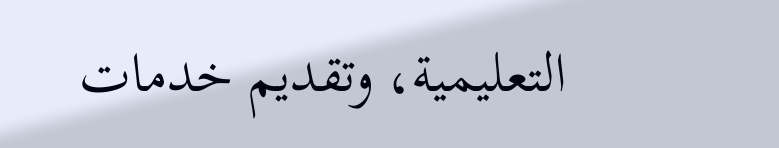التعليمية، وتقديم خدمات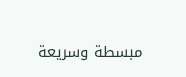مبسطة وسريعة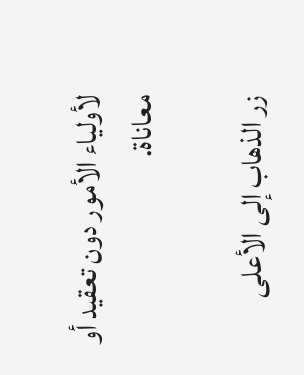لأولياء الأمور دون تعقيد أو معاناة.

زر الذهاب إلى الأعلى